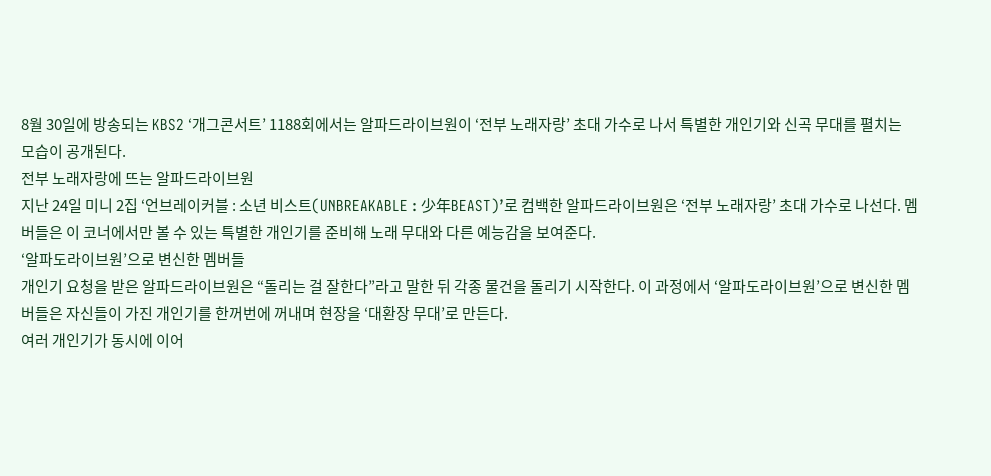8월 30일에 방송되는 KBS2 ‘개그콘서트’ 1188회에서는 알파드라이브원이 ‘전부 노래자랑’ 초대 가수로 나서 특별한 개인기와 신곡 무대를 펼치는 모습이 공개된다.
전부 노래자랑에 뜨는 알파드라이브원
지난 24일 미니 2집 ‘언브레이커블 : 소년 비스트(UNBREAKABLE : 少年BEAST)’로 컴백한 알파드라이브원은 ‘전부 노래자랑’ 초대 가수로 나선다. 멤버들은 이 코너에서만 볼 수 있는 특별한 개인기를 준비해 노래 무대와 다른 예능감을 보여준다.
‘알파도라이브원’으로 변신한 멤버들
개인기 요청을 받은 알파드라이브원은 “돌리는 걸 잘한다”라고 말한 뒤 각종 물건을 돌리기 시작한다. 이 과정에서 ‘알파도라이브원’으로 변신한 멤버들은 자신들이 가진 개인기를 한꺼번에 꺼내며 현장을 ‘대환장 무대’로 만든다.
여러 개인기가 동시에 이어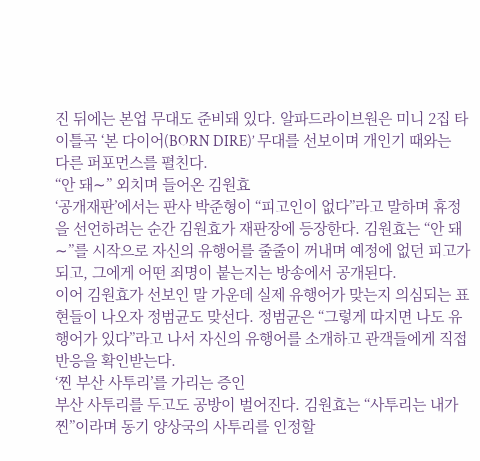진 뒤에는 본업 무대도 준비돼 있다. 알파드라이브원은 미니 2집 타이틀곡 ‘본 다이어(BORN DIRE)’ 무대를 선보이며 개인기 때와는 다른 퍼포먼스를 펼친다.
“안 돼∼” 외치며 들어온 김원효
‘공개재판’에서는 판사 박준형이 “피고인이 없다”라고 말하며 휴정을 선언하려는 순간 김원효가 재판장에 등장한다. 김원효는 “안 돼∼”를 시작으로 자신의 유행어를 줄줄이 꺼내며 예정에 없던 피고가 되고, 그에게 어떤 죄명이 붙는지는 방송에서 공개된다.
이어 김원효가 선보인 말 가운데 실제 유행어가 맞는지 의심되는 표현들이 나오자 정범균도 맞선다. 정범균은 “그렇게 따지면 나도 유행어가 있다”라고 나서 자신의 유행어를 소개하고 관객들에게 직접 반응을 확인받는다.
‘찐 부산 사투리’를 가리는 증인
부산 사투리를 두고도 공방이 벌어진다. 김원효는 “사투리는 내가 찐”이라며 동기 양상국의 사투리를 인정할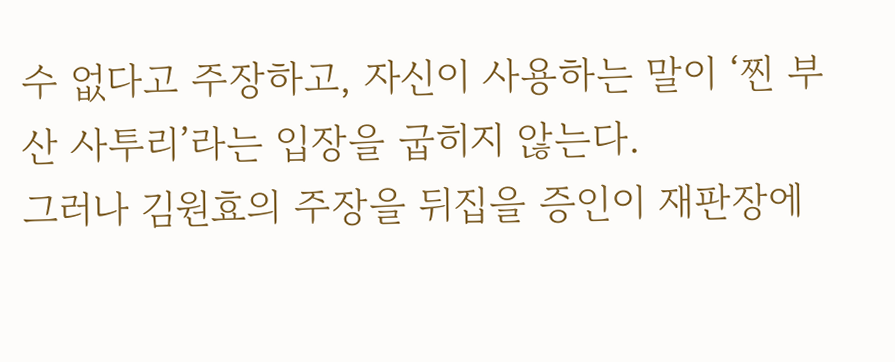수 없다고 주장하고, 자신이 사용하는 말이 ‘찐 부산 사투리’라는 입장을 굽히지 않는다.
그러나 김원효의 주장을 뒤집을 증인이 재판장에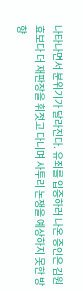나타나면서 분위기가 달라진다. 유죄를 입증하러 나온 증인은 김원효보다 더 재판장을 휘젓고 다니며 사투리 논쟁을 예상하지 못한 방향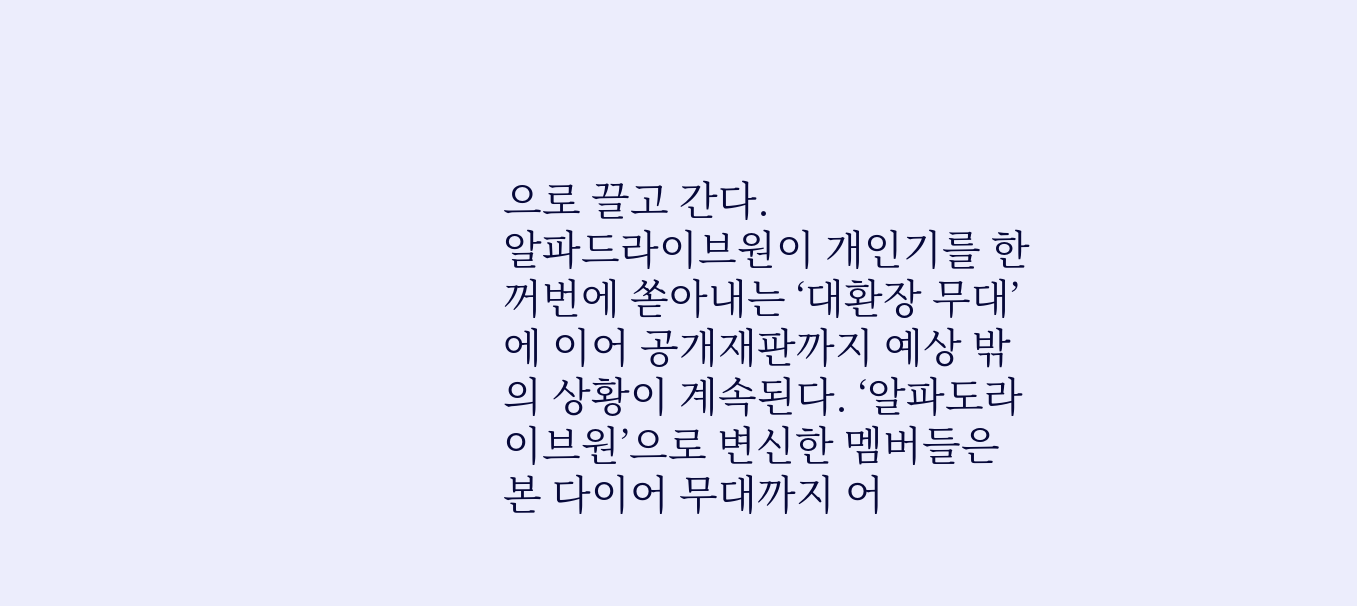으로 끌고 간다.
알파드라이브원이 개인기를 한꺼번에 쏟아내는 ‘대환장 무대’에 이어 공개재판까지 예상 밖의 상황이 계속된다. ‘알파도라이브원’으로 변신한 멤버들은 본 다이어 무대까지 어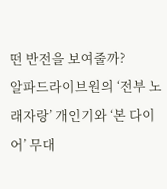떤 반전을 보여줄까?
알파드라이브원의 ‘전부 노래자랑’ 개인기와 ‘본 다이어’ 무대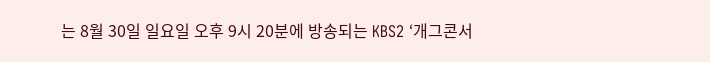는 8월 30일 일요일 오후 9시 20분에 방송되는 KBS2 ‘개그콘서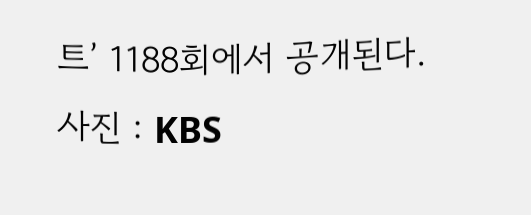트’ 1188회에서 공개된다.
사진 : KBS